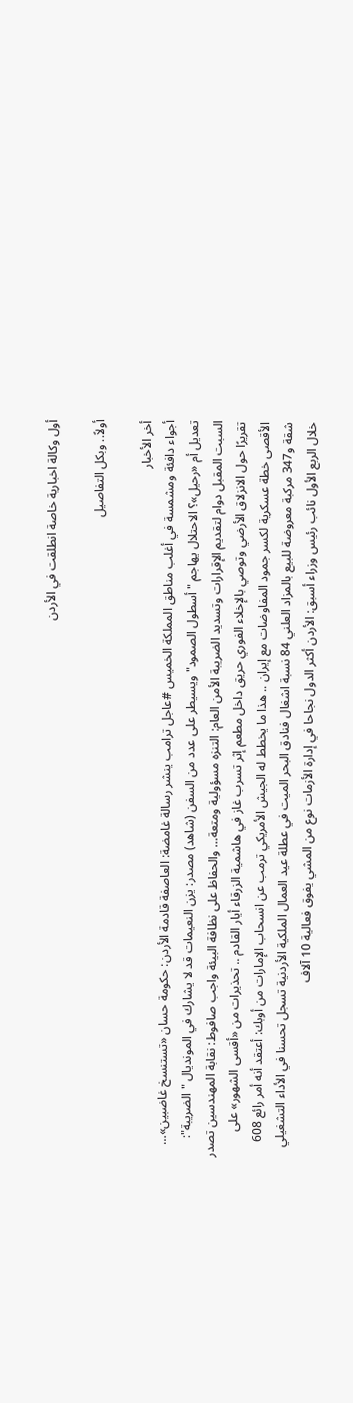أول وكالة اخبارية خاصة انطلقت في الأردن

أولاً.. وبكل التفاصيل

أخر الأخبار
أجواء دافئة ومشمسة في أغلب مناطق المملكة الخميس #عاجل ترامب ينشر رسالة غامضة: العاصفة قادمة الأردن: حكومة حسان «تستنسخ غاضبين»… تعديل أم «رحيل»؟ الاحتلال يهاجم "أسطول الصمود" ويسيطر على عدد من السفن (شاهد) مصدر: يزن النعيمات قد لا يشارك في المونديال "الضريبة": السبت المقبل دوام لتقديم الإقرارات وتسديد الضريبة الأمن العام: التنزه مسؤولية ومتعة… والحفاظ على نظافة البيئة واجب صافوط: نقابة المهندسين تصدر تقريرًا حول الانزلاق الأرضي وتوصي بالإخلاء الفوري حريق داخل مطعم إثر تسرب غاز في هاشمية الزرقاء أيار القادم .. تحذيرات من «أقسى الشهور» على الأقصى خطة عسكرية لكسر جمود المفاوضات مع إيران .. هذا ما يخطط له الجيش الأمريكي ترمب عن انسحاب الإمارات من أوبك: أعتقد أنه أمر رائع 608 شقة و347 مركبة معروضة للبيع بالمزاد العلني 84 نسبة اشغال فنادق البحر الميت في عطلة عيد العمال الملكية الأردنية تسجل تحسنا في الأداء التشغيلي خلال الربع الأول نائب رئيس وزراء أسبق: الأردن أكثر الدول نجاحا في إدارة الأزمات نوع من المشي يفوق فعالية 10 آلاف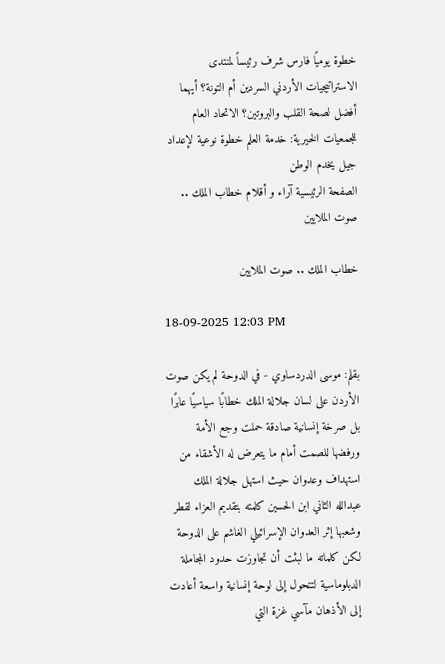خطوة يوميًا فارس شرف رئيساً لمنتدى الاستراتيجيات الأردني السردين أم التونة؟ أيهما أفضل لصحة القلب والبروتين؟ الاتحاد العام للجمعيات الخيرية: خدمة العلم خطوة نوعية لإعداد جيل يخدم الوطن
الصفحة الرئيسية آراء و أقلام خطاب الملك .. صوت الملايين

خطاب الملك .. صوت الملايين

18-09-2025 12:03 PM

بقلم: موسى الدردساوي - في الدوحة لم يكن صوت الأردن على لسان جلالة الملك خطابًا سياسيًا عابرًا بل صرخة إنسانية صادقة حملت وجع الأمة ورفضها للصمت أمام ما يتعرض له الأشقاء من استهداف وعدوان حيث استهل جلالة الملك عبدالله الثاني ابن الحسين كلمته بتقديم العزاء لقطر وشعبها إثر العدوان الإسرائيلي الغاشم على الدوحة لكن كلماته ما لبثت أن تجاوزت حدود المجاملة الدبلوماسية لتتحول إلى لوحة إنسانية واسعة أعادت إلى الأذهان مآسي غزة التي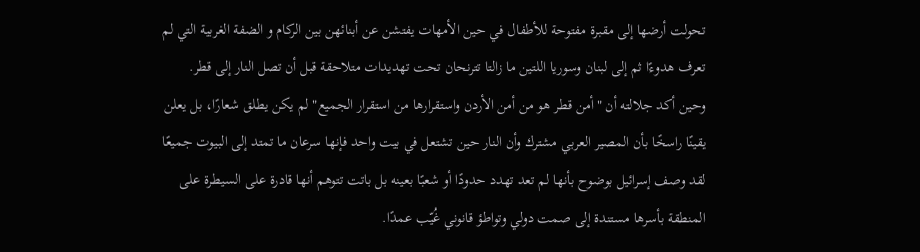تحولت أرضها إلى مقبرة مفتوحة للأطفال في حين الأمهات يفتشن عن أبنائهن بين الركام و الضفة الغربية التي لم تعرف هدوءًا ثم إلى لبنان وسوريا اللتين ما زالتا تترنحان تحت تهديدات متلاحقة قبل أن تصل النار إلى قطر.
وحين أكد جلالته أن "أمن قطر هو من أمن الأردن واستقرارها من استقرار الجميع" لم يكن يطلق شعارًا، بل يعلن يقينًا راسخًا بأن المصير العربي مشترك وأن النار حين تشتعل في بيت واحد فإنها سرعان ما تمتد إلى البيوت جميعًا لقد وصف إسرائيل بوضوح بأنها لم تعد تهدد حدودًا أو شعبًا بعينه بل باتت تتوهم أنها قادرة على السيطرة على المنطقة بأسرها مستندة إلى صمت دولي وتواطؤ قانوني غُيّب عمدًا.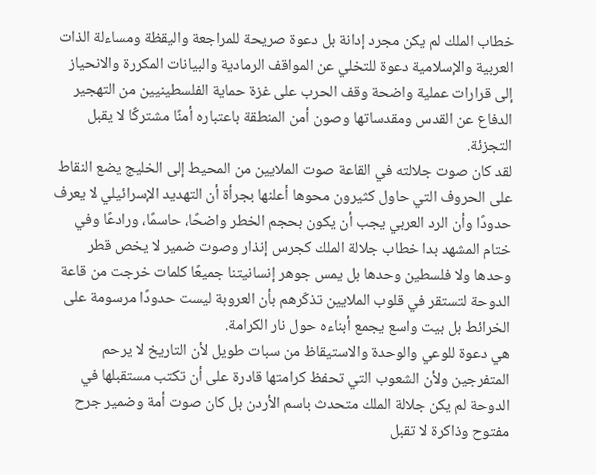خطاب الملك لم يكن مجرد إدانة بل دعوة صريحة للمراجعة واليقظة ومساءلة الذات العربية والإسلامية دعوة للتخلي عن المواقف الرمادية والبيانات المكررة والانحياز إلى قرارات عملية واضحة وقف الحرب على غزة حماية الفلسطينيين من التهجير الدفاع عن القدس ومقدساتها وصون أمن المنطقة باعتباره أمنًا مشتركًا لا يقبل التجزئة.
لقد كان صوت جلالته في القاعة صوت الملايين من المحيط إلى الخليج يضع النقاط على الحروف التي حاول كثيرون محوها أعلنها بجرأة أن التهديد الإسرائيلي لا يعرف حدودًا وأن الرد العربي يجب أن يكون بحجم الخطر واضحًا، حاسمًا، ورادعًا وفي ختام المشهد بدا خطاب جلالة الملك كجرس إنذار وصوت ضمير لا يخص قطر وحدها ولا فلسطين وحدها بل يمس جوهر إنسانيتنا جميعًا كلمات خرجت من قاعة الدوحة لتستقر في قلوب الملايين تذكّرهم بأن العروبة ليست حدودًا مرسومة على الخرائط بل بيت واسع يجمع أبناءه حول نار الكرامة.
هي دعوة للوعي والوحدة والاستيقاظ من سبات طويل لأن التاريخ لا يرحم المتفرجين ولأن الشعوب التي تحفظ كرامتها قادرة على أن تكتب مستقبلها في الدوحة لم يكن جلالة الملك متحدث باسم الأردن بل كان صوت أمة وضمير جرح مفتوح وذاكرة لا تقبل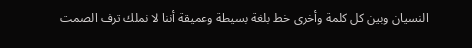النسيان وبين كل كلمة وأخرى خط بلغة بسيطة وعميقة أننا لا نملك ترف الصمت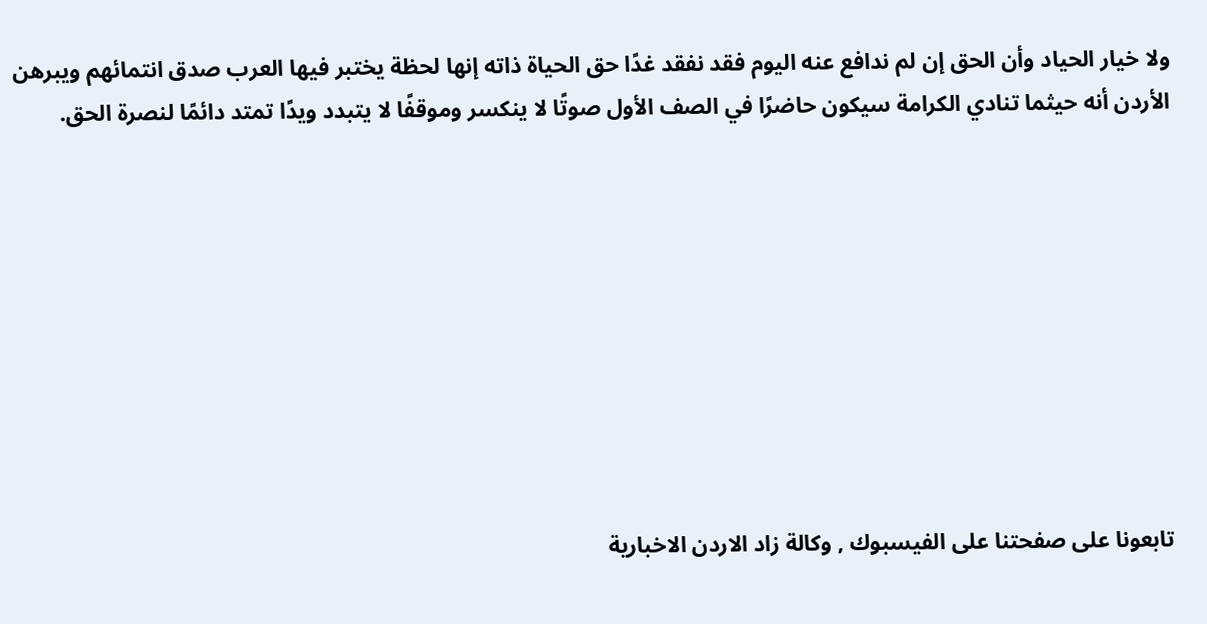ولا خيار الحياد وأن الحق إن لم ندافع عنه اليوم فقد نفقد غدًا حق الحياة ذاته إنها لحظة يختبر فيها العرب صدق انتمائهم ويبرهن الأردن أنه حيثما تنادي الكرامة سيكون حاضرًا في الصف الأول صوتًا لا ينكسر وموقفًا لا يتبدد ويدًا تمتد دائمًا لنصرة الحق.









تابعونا على صفحتنا على الفيسبوك , وكالة زاد الاردن الاخبارية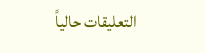التعليقات حالياً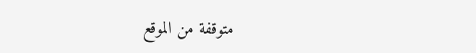متوقفة من الموقع